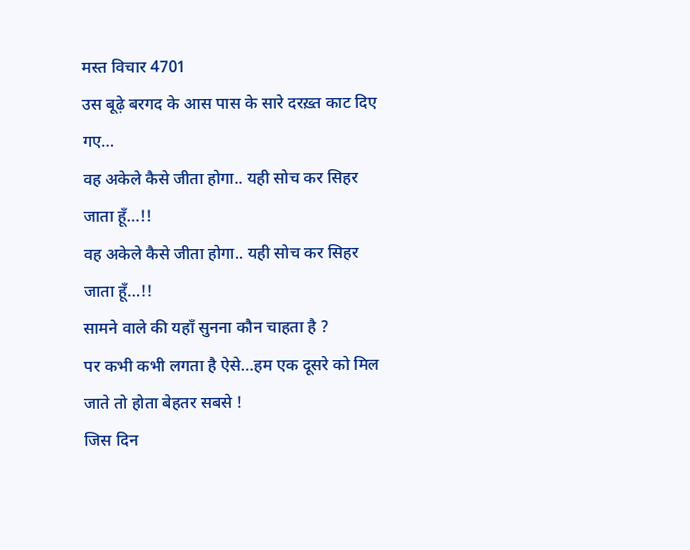मस्त विचार 4701
उस बूढ़े बरगद के आस पास के सारे दरख़्त काट दिए गए…
वह अकेले कैसे जीता होगा.. यही सोच कर सिहर जाता हूँ…!!
वह अकेले कैसे जीता होगा.. यही सोच कर सिहर जाता हूँ…!!
सामने वाले की यहाँ सुनना कौन चाहता है ?
पर कभी कभी लगता है ऐसे…हम एक दूसरे को मिल जाते तो होता बेहतर सबसे !
जिस दिन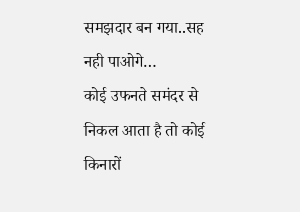समझदार बन गया..सह नही पाओगे…
कोई उफनते समंदर से निकल आता है तो कोई किनारों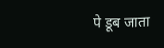पे डूब जाता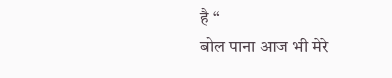है “
बोल पाना आज भी मेरे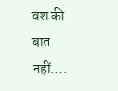वश की बात नहीं….